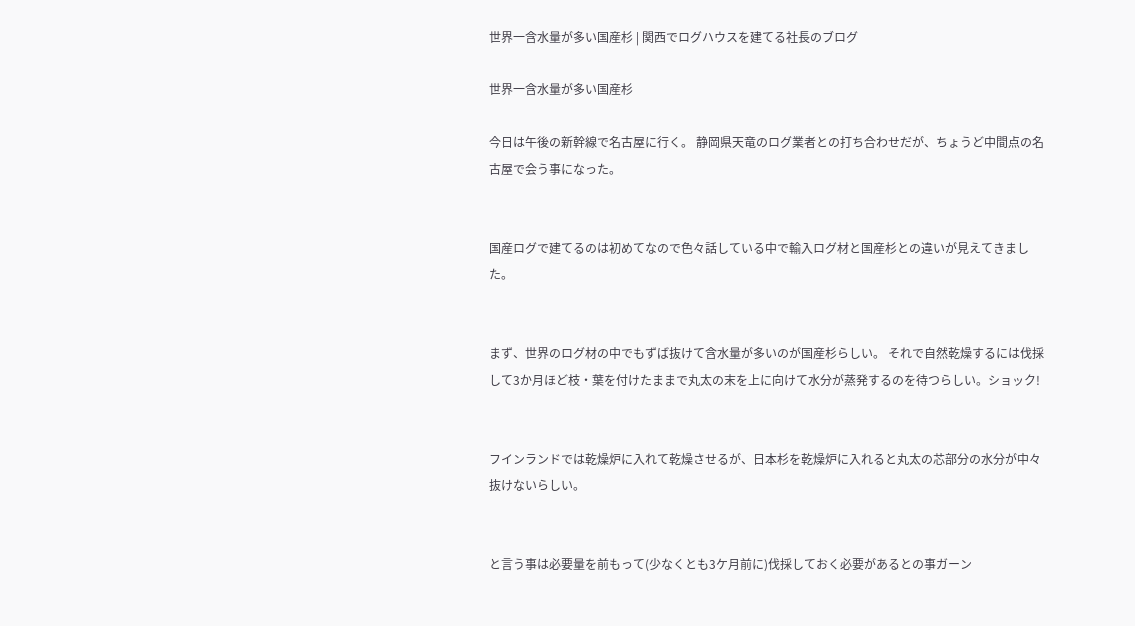世界一含水量が多い国産杉 | 関西でログハウスを建てる社長のブログ

世界一含水量が多い国産杉

今日は午後の新幹線で名古屋に行く。 静岡県天竜のログ業者との打ち合わせだが、ちょうど中間点の名古屋で会う事になった。


国産ログで建てるのは初めてなので色々話している中で輸入ログ材と国産杉との違いが見えてきました。


まず、世界のログ材の中でもずば抜けて含水量が多いのが国産杉らしい。 それで自然乾燥するには伐採して3か月ほど枝・葉を付けたままで丸太の末を上に向けて水分が蒸発するのを待つらしい。ショック!


フインランドでは乾燥炉に入れて乾燥させるが、日本杉を乾燥炉に入れると丸太の芯部分の水分が中々抜けないらしい。


と言う事は必要量を前もって(少なくとも3ケ月前に)伐採しておく必要があるとの事ガーン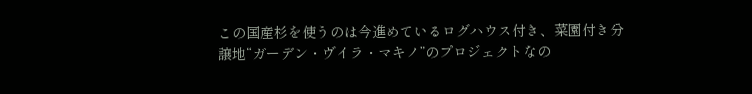この国産杉を使うのは今進めているログハウス付き、菜園付き分譲地“ガーデン・ヴイラ・マキノ”のプロジェクトなの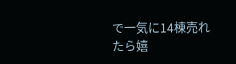で一気に14棟売れたら嬉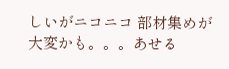しいがニコニコ 部材集めが大変かも。。。あせる